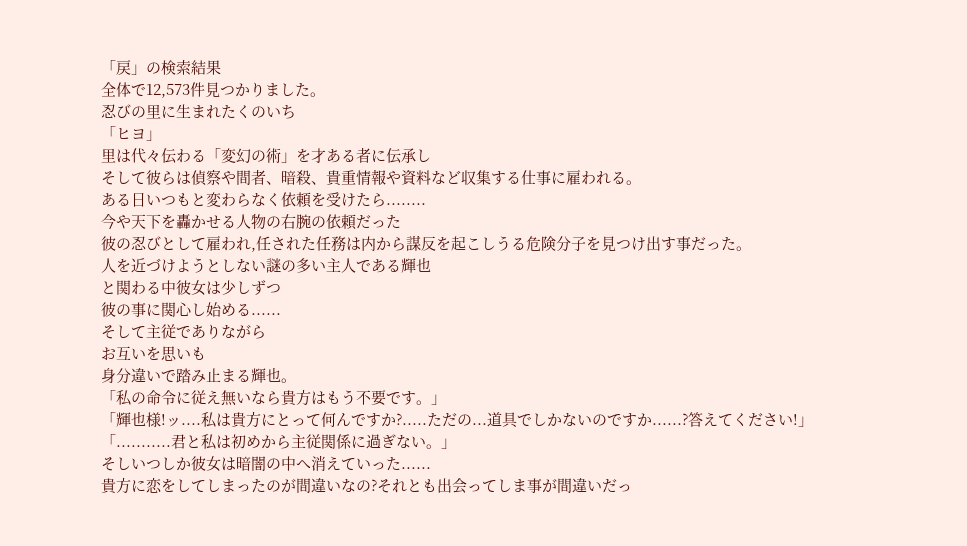「戻」の検索結果
全体で12,573件見つかりました。
忍びの里に生まれたくのいち
「ヒヨ」
里は代々伝わる「変幻の術」を才ある者に伝承し
そして彼らは偵察や間者、暗殺、貴重情報や資料など収集する仕事に雇われる。
ある日いつもと変わらなく依頼を受けたら........
今や天下を轟かせる人物の右腕の依頼だった
彼の忍びとして雇われ,任された任務は内から謀反を起こしうる危険分子を見つけ出す事だった。
人を近づけようとしない謎の多い主人である輝也
と関わる中彼女は少しずつ
彼の事に関心し始める......
そして主従でありながら
お互いを思いも
身分違いで踏み止まる輝也。
「私の命令に従え無いなら貴方はもう不要です。」
「輝也様!ッ....私は貴方にとって何んですか?.....ただの...道具でしかないのですか......?答えてください!」
「...........君と私は初めから主従関係に過ぎない。」
そしいつしか彼女は暗闇の中へ消えていった......
貴方に恋をしてしまったのが間違いなの?それとも出会ってしま事が間違いだっ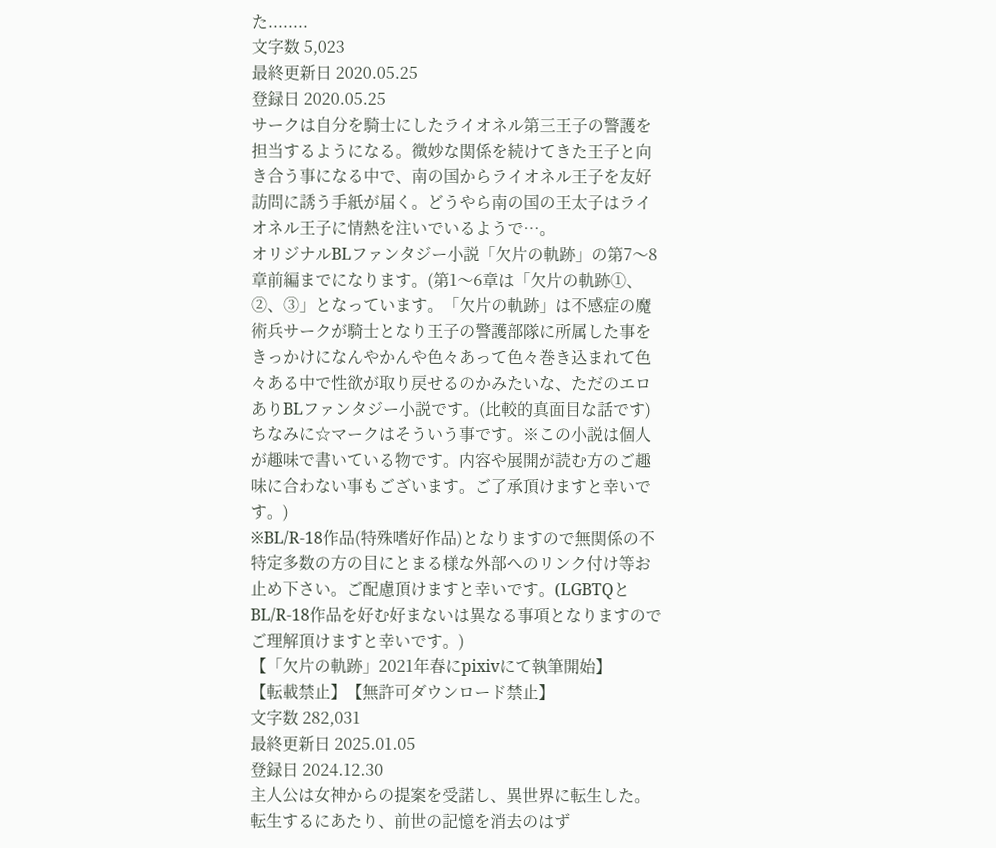た........
文字数 5,023
最終更新日 2020.05.25
登録日 2020.05.25
サークは自分を騎士にしたライオネル第三王子の警護を担当するようになる。微妙な関係を続けてきた王子と向き合う事になる中で、南の国からライオネル王子を友好訪問に誘う手紙が届く。どうやら南の国の王太子はライオネル王子に情熱を注いでいるようで…。
オリジナルBLファンタジー小説「欠片の軌跡」の第7〜8章前編までになります。(第1〜6章は「欠片の軌跡➀、➁、➂」となっています。「欠片の軌跡」は不感症の魔術兵サークが騎士となり王子の警護部隊に所属した事をきっかけになんやかんや色々あって色々巻き込まれて色々ある中で性欲が取り戻せるのかみたいな、ただのエロありBLファンタジー小説です。(比較的真面目な話です)ちなみに☆マークはそういう事です。※この小説は個人が趣味で書いている物です。内容や展開が読む方のご趣味に合わない事もございます。ご了承頂けますと幸いです。)
※BL/R-18作品(特殊嗜好作品)となりますので無関係の不特定多数の方の目にとまる様な外部へのリンク付け等お止め下さい。ご配慮頂けますと幸いです。(LGBTQとBL/R-18作品を好む好まないは異なる事項となりますのでご理解頂けますと幸いです。)
【「欠片の軌跡」2021年春にpixivにて執筆開始】
【転載禁止】【無許可ダウンロード禁止】
文字数 282,031
最終更新日 2025.01.05
登録日 2024.12.30
主人公は女神からの提案を受諾し、異世界に転生した。
転生するにあたり、前世の記憶を消去のはず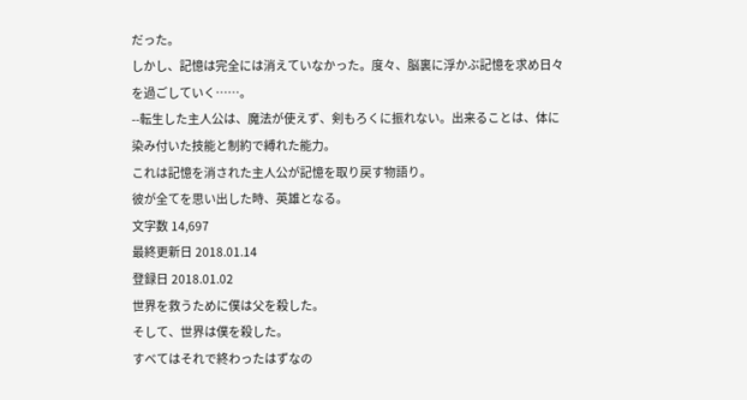だった。
しかし、記憶は完全には消えていなかった。度々、脳裏に浮かぶ記憶を求め日々を過ごしていく……。
--転生した主人公は、魔法が使えず、剣もろくに振れない。出来ることは、体に染み付いた技能と制約で縛れた能力。
これは記憶を消された主人公が記憶を取り戻す物語り。
彼が全てを思い出した時、英雄となる。
文字数 14,697
最終更新日 2018.01.14
登録日 2018.01.02
世界を救うために僕は父を殺した。
そして、世界は僕を殺した。
すべてはそれで終わったはずなの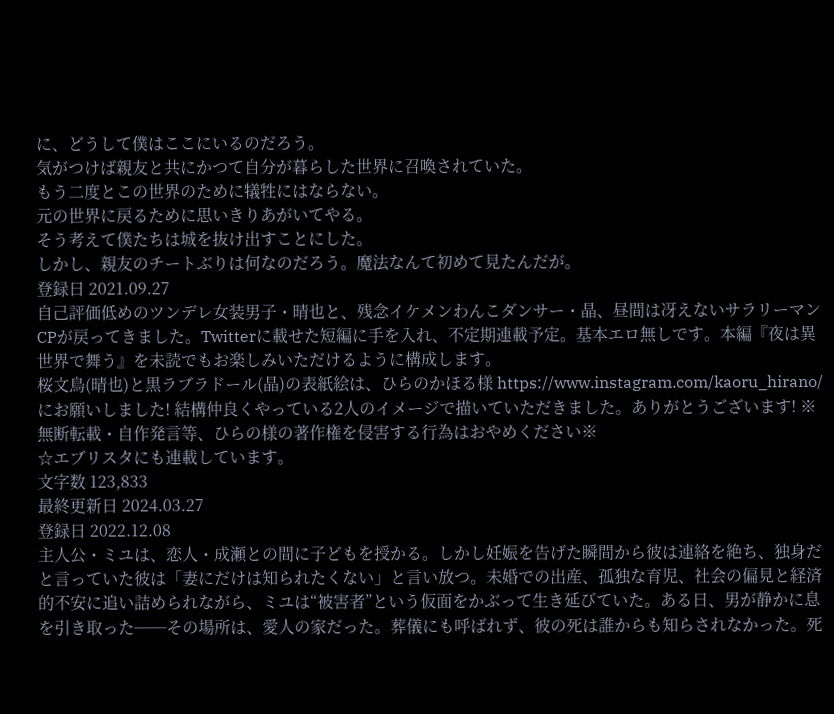に、どうして僕はここにいるのだろう。
気がつけば親友と共にかつて自分が暮らした世界に召喚されていた。
もう二度とこの世界のために犠牲にはならない。
元の世界に戻るために思いきりあがいてやる。
そう考えて僕たちは城を抜け出すことにした。
しかし、親友のチートぶりは何なのだろう。魔法なんて初めて見たんだが。
登録日 2021.09.27
自己評価低めのツンデレ女装男子・晴也と、残念イケメンわんこダンサー・晶、昼間は冴えないサラリーマンCPが戻ってきました。Twitterに載せた短編に手を入れ、不定期連載予定。基本エロ無しです。本編『夜は異世界で舞う』を未読でもお楽しみいただけるように構成します。
桜文鳥(晴也)と黒ラブラドール(晶)の表紙絵は、ひらのかほる様 https://www.instagram.com/kaoru_hirano/ にお願いしました! 結構仲良くやっている2人のイメージで描いていただきました。ありがとうございます! ※無断転載・自作発言等、ひらの様の著作権を侵害する行為はおやめください※
☆エブリスタにも連載しています。
文字数 123,833
最終更新日 2024.03.27
登録日 2022.12.08
主人公・ミユは、恋人・成瀬との間に子どもを授かる。しかし妊娠を告げた瞬間から彼は連絡を絶ち、独身だと言っていた彼は「妻にだけは知られたくない」と言い放つ。未婚での出産、孤独な育児、社会の偏見と経済的不安に追い詰められながら、ミユは“被害者”という仮面をかぶって生き延びていた。ある日、男が静かに息を引き取った──その場所は、愛人の家だった。葬儀にも呼ばれず、彼の死は誰からも知らされなかった。死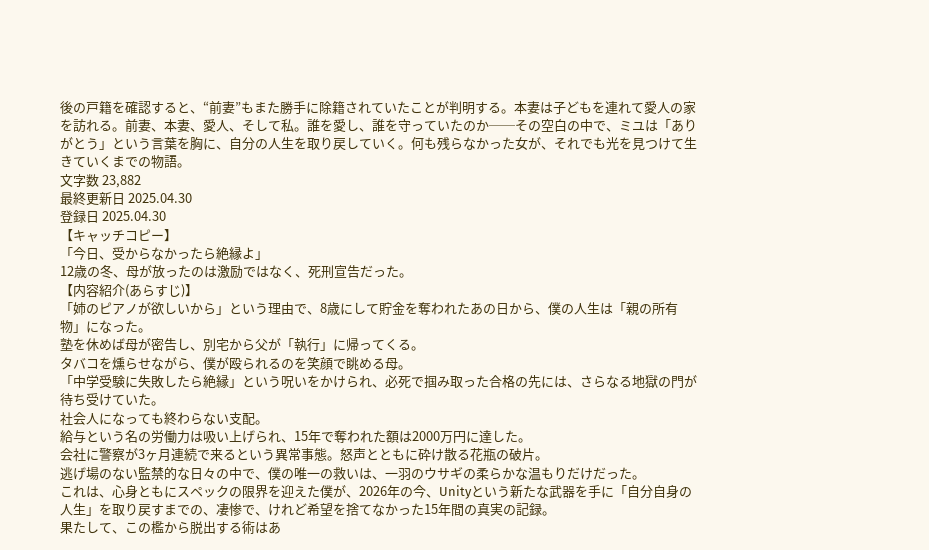後の戸籍を確認すると、“前妻”もまた勝手に除籍されていたことが判明する。本妻は子どもを連れて愛人の家を訪れる。前妻、本妻、愛人、そして私。誰を愛し、誰を守っていたのか──その空白の中で、ミユは「ありがとう」という言葉を胸に、自分の人生を取り戻していく。何も残らなかった女が、それでも光を見つけて生きていくまでの物語。
文字数 23,882
最終更新日 2025.04.30
登録日 2025.04.30
【キャッチコピー】
「今日、受からなかったら絶縁よ」
12歳の冬、母が放ったのは激励ではなく、死刑宣告だった。
【内容紹介(あらすじ)】
「姉のピアノが欲しいから」という理由で、8歳にして貯金を奪われたあの日から、僕の人生は「親の所有物」になった。
塾を休めば母が密告し、別宅から父が「執行」に帰ってくる。
タバコを燻らせながら、僕が殴られるのを笑顔で眺める母。
「中学受験に失敗したら絶縁」という呪いをかけられ、必死で掴み取った合格の先には、さらなる地獄の門が待ち受けていた。
社会人になっても終わらない支配。
給与という名の労働力は吸い上げられ、15年で奪われた額は2000万円に達した。
会社に警察が3ヶ月連続で来るという異常事態。怒声とともに砕け散る花瓶の破片。
逃げ場のない監禁的な日々の中で、僕の唯一の救いは、一羽のウサギの柔らかな温もりだけだった。
これは、心身ともにスペックの限界を迎えた僕が、2026年の今、Unityという新たな武器を手に「自分自身の人生」を取り戻すまでの、凄惨で、けれど希望を捨てなかった15年間の真実の記録。
果たして、この檻から脱出する術はあ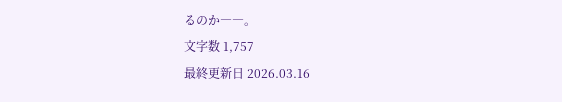るのか――。
文字数 1,757
最終更新日 2026.03.16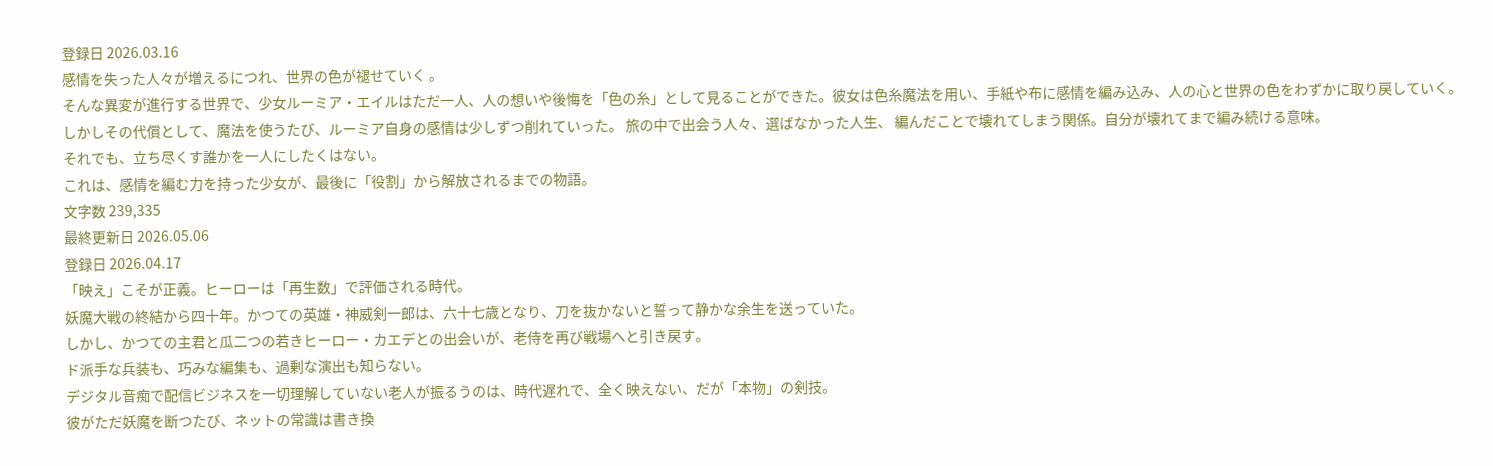登録日 2026.03.16
感情を失った人々が増えるにつれ、世界の色が褪せていく 。
そんな異変が進行する世界で、少女ルーミア・エイルはただ一人、人の想いや後悔を「色の糸」として見ることができた。彼女は色糸魔法を用い、手紙や布に感情を編み込み、人の心と世界の色をわずかに取り戻していく。
しかしその代償として、魔法を使うたび、ルーミア自身の感情は少しずつ削れていった。 旅の中で出会う人々、選ばなかった人生、 編んだことで壊れてしまう関係。自分が壊れてまで編み続ける意味。
それでも、立ち尽くす誰かを一人にしたくはない。
これは、感情を編む力を持った少女が、最後に「役割」から解放されるまでの物語。
文字数 239,335
最終更新日 2026.05.06
登録日 2026.04.17
「映え」こそが正義。ヒーローは「再生数」で評価される時代。
妖魔大戦の終結から四十年。かつての英雄・神威剣一郎は、六十七歳となり、刀を抜かないと誓って静かな余生を送っていた。
しかし、かつての主君と瓜二つの若きヒーロー・カエデとの出会いが、老侍を再び戦場へと引き戻す。
ド派手な兵装も、巧みな編集も、過剰な演出も知らない。
デジタル音痴で配信ビジネスを一切理解していない老人が振るうのは、時代遅れで、全く映えない、だが「本物」の剣技。
彼がただ妖魔を断つたび、ネットの常識は書き換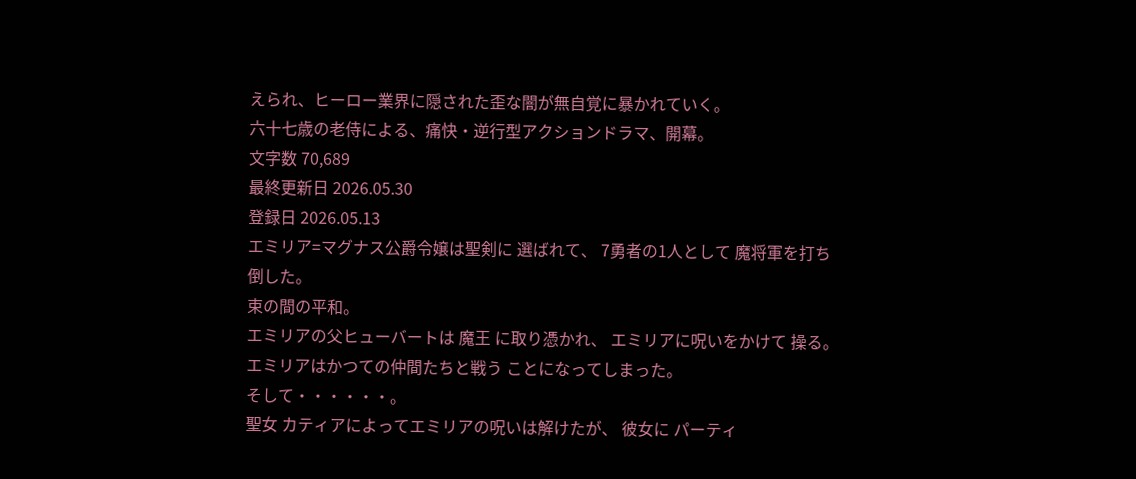えられ、ヒーロー業界に隠された歪な闇が無自覚に暴かれていく。
六十七歳の老侍による、痛快・逆行型アクションドラマ、開幕。
文字数 70,689
最終更新日 2026.05.30
登録日 2026.05.13
エミリア=マグナス公爵令嬢は聖剣に 選ばれて、 7勇者の1人として 魔将軍を打ち倒した。
束の間の平和。
エミリアの父ヒューバートは 魔王 に取り憑かれ、 エミリアに呪いをかけて 操る。
エミリアはかつての仲間たちと戦う ことになってしまった。
そして・・・・・・。
聖女 カティアによってエミリアの呪いは解けたが、 彼女に パーティ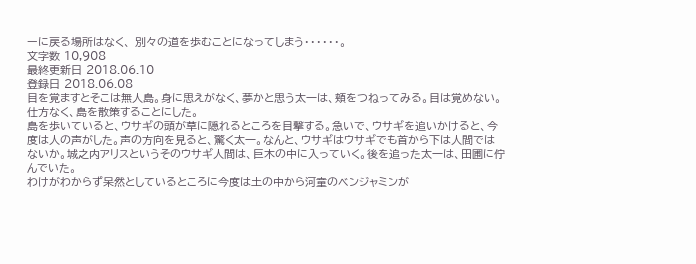ーに戻る場所はなく、 別々の道を歩むことになってしまう・・・・・・。
文字数 10,908
最終更新日 2018.06.10
登録日 2018.06.08
目を覚ますとそこは無人島。身に思えがなく、夢かと思う太一は、頬をつねってみる。目は覚めない。仕方なく、島を散策することにした。
島を歩いていると、ウサギの頭が草に隠れるところを目撃する。急いで、ウサギを追いかけると、今度は人の声がした。声の方向を見ると、驚く太一。なんと、ウサギはウサギでも首から下は人間ではないか。城之内アリスというそのウサギ人間は、巨木の中に入っていく。後を追った太一は、田圃に佇んでいた。
わけがわからず呆然としているところに今度は土の中から河童のベンジャミンが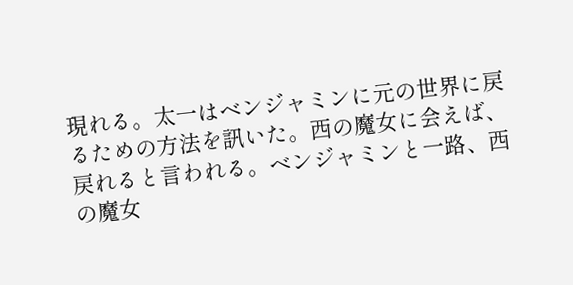現れる。太一はベンジャミンに元の世界に戻るための方法を訊いた。西の魔女に会えば、戻れると言われる。ベンジャミンと一路、西の魔女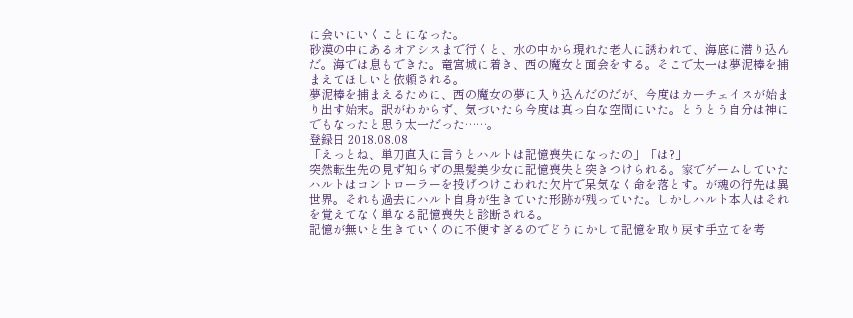に会いにいくことになった。
砂漠の中にあるオアシスまで行くと、水の中から現れた老人に誘われて、海底に潜り込んだ。海では息もできた。竜宮城に着き、西の魔女と面会をする。そこで太一は夢泥棒を捕まえてほしいと依頼される。
夢泥棒を捕まえるために、西の魔女の夢に入り込んだのだが、今度はカーチェイスが始まり出す始末。訳がわからず、気づいたら今度は真っ白な空間にいた。とうとう自分は神にでもなったと思う太一だった……。
登録日 2018.08.08
「えっとね、単刀直入に言うとハルトは記憶喪失になったの」「は?」
突然転生先の見ず知らずの黒髪美少女に記憶喪失と突きつけられる。家でゲームしていたハルトはコントローラーを投げつけこわれた欠片で呆気なく命を落とす。が魂の行先は異世界。それも過去にハルト自身が生きていた形跡が残っていた。しかしハルト本人はそれを覚えてなく単なる記憶喪失と診断される。
記憶が無いと生きていくのに不便すぎるのでどうにかして記憶を取り戻す手立てを考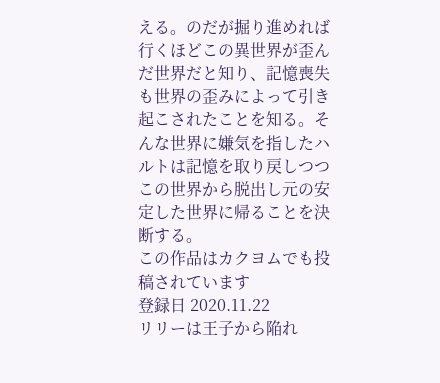える。のだが掘り進めれば行くほどこの異世界が歪んだ世界だと知り、記憶喪失も世界の歪みによって引き起こされたことを知る。そんな世界に嫌気を指したハルトは記憶を取り戻しつつこの世界から脱出し元の安定した世界に帰ることを決断する。
この作品はカクヨムでも投稿されています
登録日 2020.11.22
リリーは王子から陥れ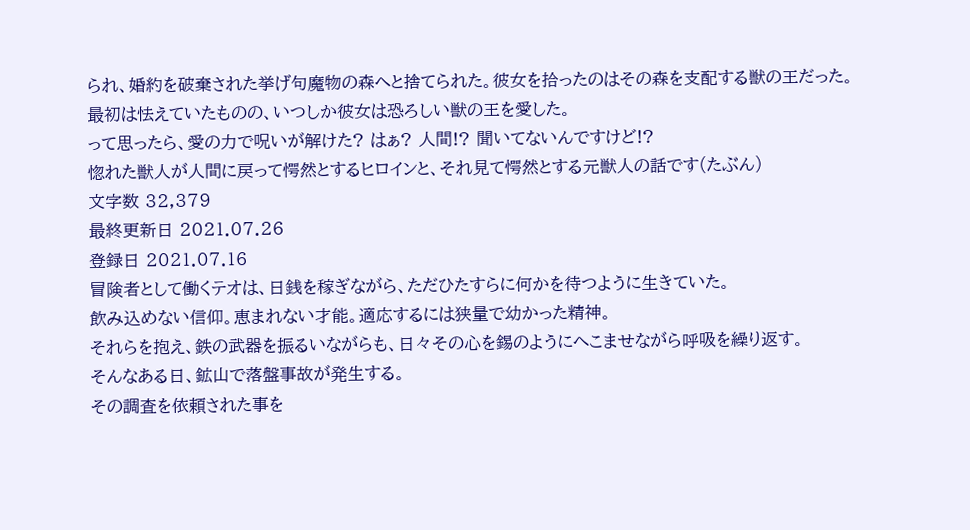られ、婚約を破棄された挙げ句魔物の森へと捨てられた。彼女を拾ったのはその森を支配する獣の王だった。
最初は怯えていたものの、いつしか彼女は恐ろしい獣の王を愛した。
って思ったら、愛の力で呪いが解けた? はぁ? 人間!? 聞いてないんですけど!?
惚れた獣人が人間に戻って愕然とするヒロインと、それ見て愕然とする元獣人の話です(たぶん)
文字数 32,379
最終更新日 2021.07.26
登録日 2021.07.16
冒険者として働くテオは、日銭を稼ぎながら、ただひたすらに何かを待つように生きていた。
飲み込めない信仰。恵まれない才能。適応するには狭量で幼かった精神。
それらを抱え、鉄の武器を振るいながらも、日々その心を錫のようにへこませながら呼吸を繰り返す。
そんなある日、鉱山で落盤事故が発生する。
その調査を依頼された事を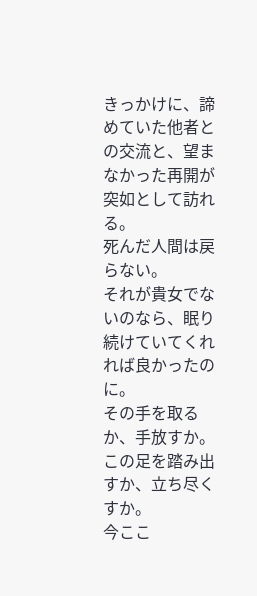きっかけに、諦めていた他者との交流と、望まなかった再開が突如として訪れる。
死んだ人間は戻らない。
それが貴女でないのなら、眠り続けていてくれれば良かったのに。
その手を取るか、手放すか。
この足を踏み出すか、立ち尽くすか。
今ここ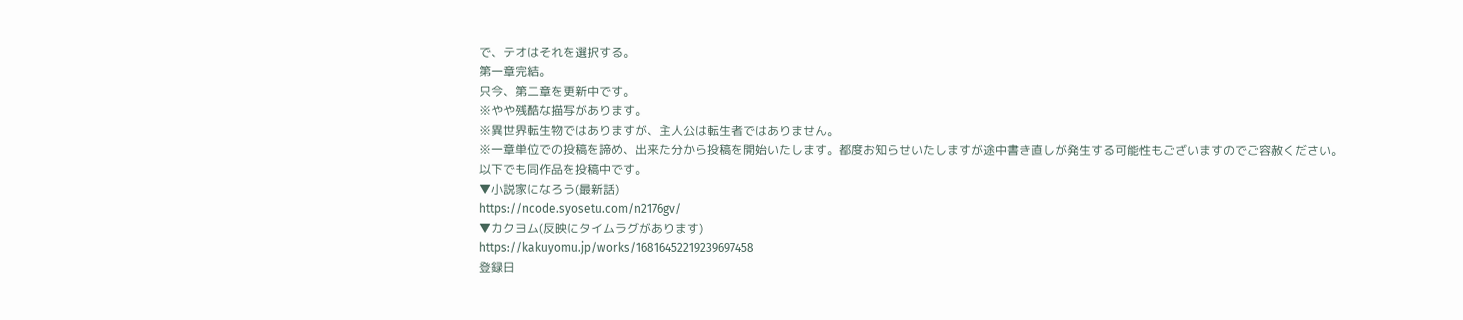で、テオはそれを選択する。
第一章完結。
只今、第二章を更新中です。
※やや残酷な描写があります。
※異世界転生物ではありますが、主人公は転生者ではありません。
※一章単位での投稿を諦め、出来た分から投稿を開始いたします。都度お知らせいたしますが途中書き直しが発生する可能性もございますのでご容赦ください。
以下でも同作品を投稿中です。
▼小説家になろう(最新話)
https://ncode.syosetu.com/n2176gv/
▼カクヨム(反映にタイムラグがあります)
https://kakuyomu.jp/works/16816452219239697458
登録日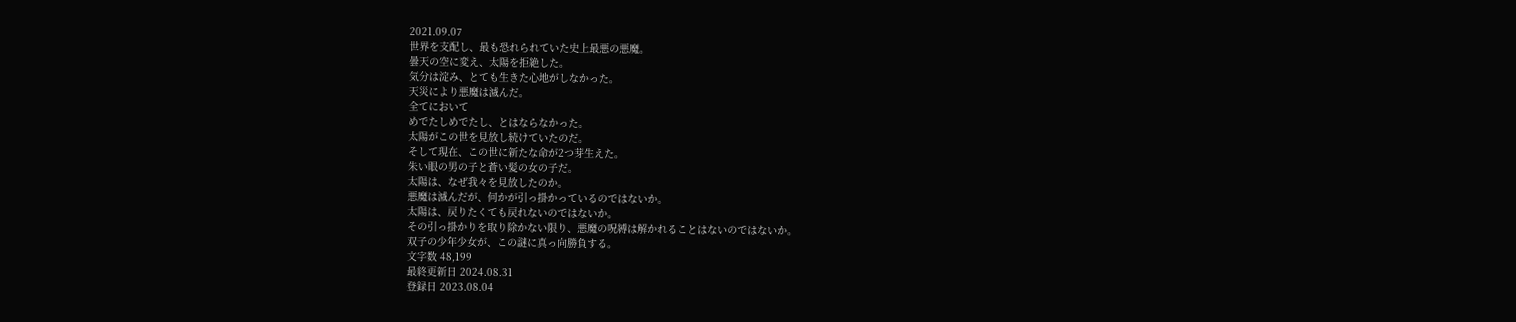2021.09.07
世界を支配し、最も恐れられていた史上最悪の悪魔。
曇天の空に変え、太陽を拒絶した。
気分は淀み、とても生きた心地がしなかった。
天災により悪魔は滅んだ。
全てにおいて
めでたしめでたし、とはならなかった。
太陽がこの世を見放し続けていたのだ。
そして現在、この世に新たな命が2つ芽生えた。
朱い眼の男の子と蒼い髪の女の子だ。
太陽は、なぜ我々を見放したのか。
悪魔は滅んだが、何かが引っ掛かっているのではないか。
太陽は、戻りたくても戻れないのではないか。
その引っ掛かりを取り除かない限り、悪魔の呪縛は解かれることはないのではないか。
双子の少年少女が、この謎に真っ向勝負する。
文字数 48,199
最終更新日 2024.08.31
登録日 2023.08.04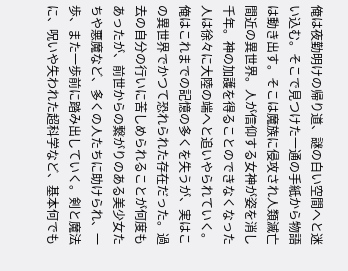俺は夜勤明けの帰り道、謎の白い空間へと迷い込む。そこで見つけた一通の手紙から物語は動き出す。そこは魔族に侵攻され人類滅亡間近の異世界。人が信仰する女神が姿を消し千年。神の加護を得ることのできなくなった人は徐々に大陸の端へと追いやられていく。俺はこれまでの記憶の多くを失うが、実はこの異世界でかつて恐れられた存在だった。過去の自分の行いに苦しめられることが何度もあったが、前世からの繋がりのある美少女たちや悪魔など、多くの人たちに助けられ、一歩、また一歩前に踏み出していく。剣と魔法に、呪いや失われた超科学など、基本何でも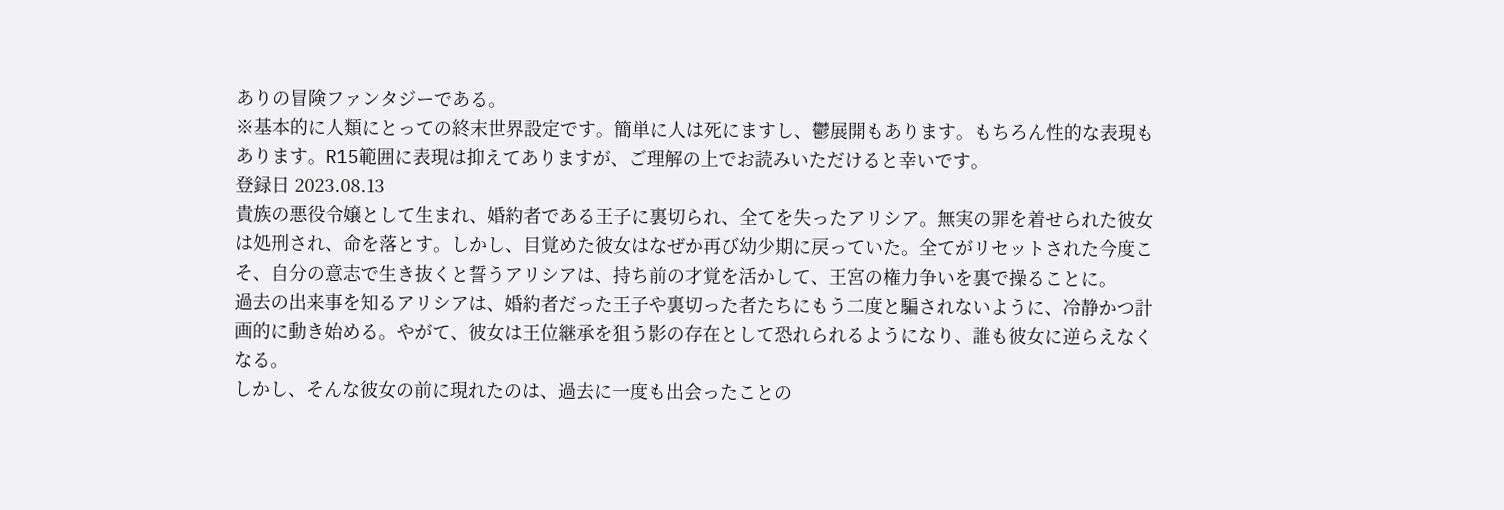ありの冒険ファンタジーである。
※基本的に人類にとっての終末世界設定です。簡単に人は死にますし、鬱展開もあります。もちろん性的な表現もあります。R15範囲に表現は抑えてありますが、ご理解の上でお読みいただけると幸いです。
登録日 2023.08.13
貴族の悪役令嬢として生まれ、婚約者である王子に裏切られ、全てを失ったアリシア。無実の罪を着せられた彼女は処刑され、命を落とす。しかし、目覚めた彼女はなぜか再び幼少期に戻っていた。全てがリセットされた今度こそ、自分の意志で生き抜くと誓うアリシアは、持ち前の才覚を活かして、王宮の権力争いを裏で操ることに。
過去の出来事を知るアリシアは、婚約者だった王子や裏切った者たちにもう二度と騙されないように、冷静かつ計画的に動き始める。やがて、彼女は王位継承を狙う影の存在として恐れられるようになり、誰も彼女に逆らえなくなる。
しかし、そんな彼女の前に現れたのは、過去に一度も出会ったことの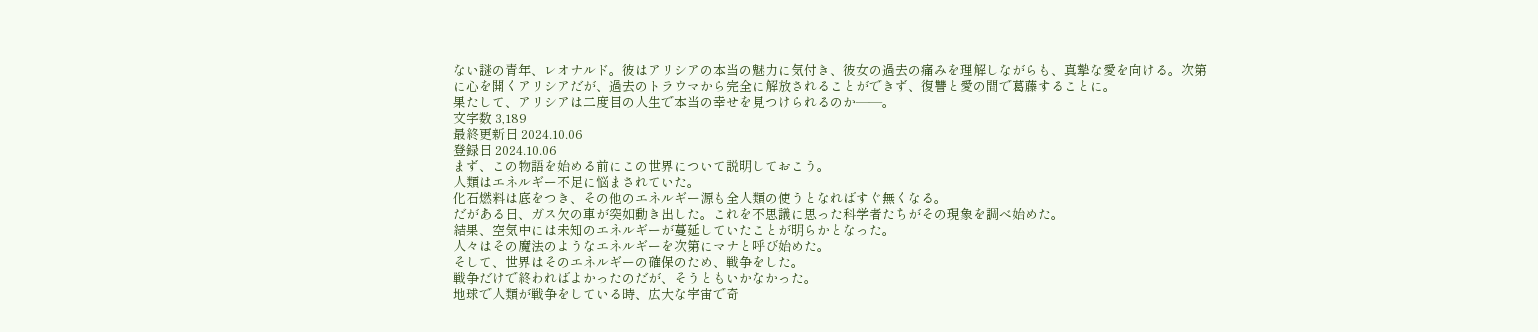ない謎の青年、レオナルド。彼はアリシアの本当の魅力に気付き、彼女の過去の痛みを理解しながらも、真摯な愛を向ける。次第に心を開くアリシアだが、過去のトラウマから完全に解放されることができず、復讐と愛の間で葛藤することに。
果たして、アリシアは二度目の人生で本当の幸せを見つけられるのか――。
文字数 3,189
最終更新日 2024.10.06
登録日 2024.10.06
まず、この物語を始める前にこの世界について説明しておこう。
人類はエネルギー不足に悩まされていた。
化石燃料は底をつき、その他のエネルギー源も全人類の使うとなればすぐ無くなる。
だがある日、ガス欠の車が突如動き出した。これを不思議に思った科学者たちがその現象を調べ始めた。
結果、空気中には未知のエネルギーが蔓延していたことが明らかとなった。
人々はその魔法のようなエネルギーを次第にマナと呼び始めた。
そして、世界はそのエネルギーの確保のため、戦争をした。
戦争だけで終わればよかったのだが、そうともいかなかった。
地球で人類が戦争をしている時、広大な宇宙で奇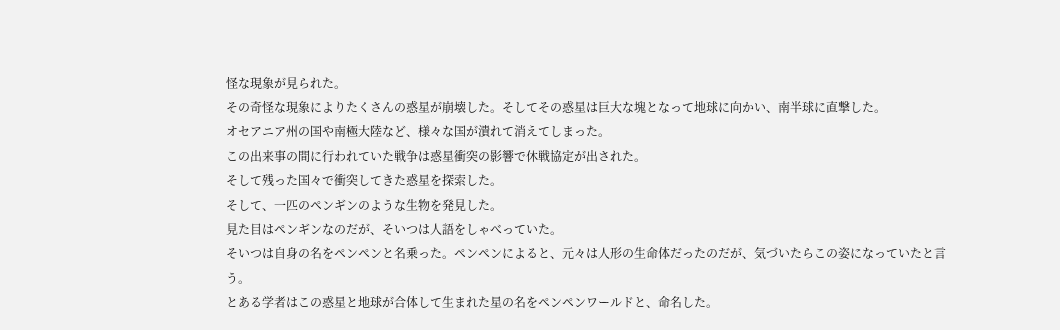怪な現象が見られた。
その奇怪な現象によりたくさんの惑星が崩壊した。そしてその惑星は巨大な塊となって地球に向かい、南半球に直撃した。
オセアニア州の国や南極大陸など、様々な国が潰れて消えてしまった。
この出来事の間に行われていた戦争は惑星衝突の影響で休戦協定が出された。
そして残った国々で衝突してきた惑星を探索した。
そして、一匹のペンギンのような生物を発見した。
見た目はペンギンなのだが、そいつは人語をしゃべっていた。
そいつは自身の名をペンペンと名乗った。ペンペンによると、元々は人形の生命体だったのだが、気づいたらこの姿になっていたと言う。
とある学者はこの惑星と地球が合体して生まれた星の名をペンペンワールドと、命名した。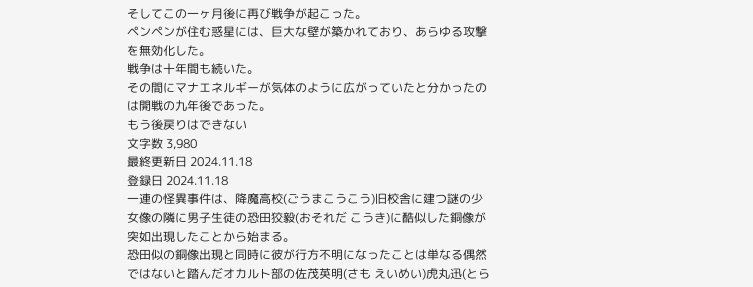そしてこの一ヶ月後に再び戦争が起こった。
ペンペンが住む惑星には、巨大な壁が築かれており、あらゆる攻撃を無効化した。
戦争は十年間も続いた。
その間にマナエネルギーが気体のように広がっていたと分かったのは開戦の九年後であった。
もう後戻りはできない
文字数 3,980
最終更新日 2024.11.18
登録日 2024.11.18
一連の怪異事件は、降魔高校(ごうまこうこう)旧校舎に建つ謎の少女像の隣に男子生徒の恐田狡毅(おそれだ こうき)に酷似した銅像が突如出現したことから始まる。
恐田似の銅像出現と同時に彼が行方不明になったことは単なる偶然ではないと踏んだオカルト部の佐茂英明(さも えいめい)虎丸迅(とら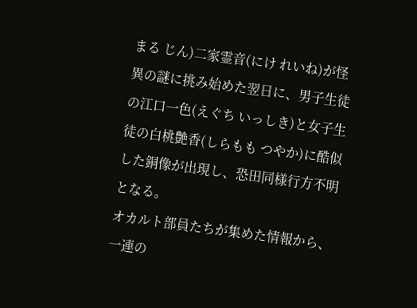まる じん)二家霊音(にけ れいね)が怪異の謎に挑み始めた翌日に、男子生徒の江口一色(えぐち いっしき)と女子生徒の白桃艶香(しらもも つやか)に酷似した銅像が出現し、恐田同様行方不明となる。
オカルト部員たちが集めた情報から、一連の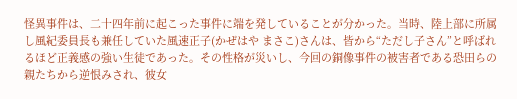怪異事件は、二十四年前に起こった事件に端を発していることが分かった。当時、陸上部に所属し風紀委員長も兼任していた風速正子(かぜはや まさこ)さんは、皆から“ただし子さん”と呼ばれるほど正義感の強い生徒であった。その性格が災いし、今回の銅像事件の被害者である恐田らの親たちから逆恨みされ、彼女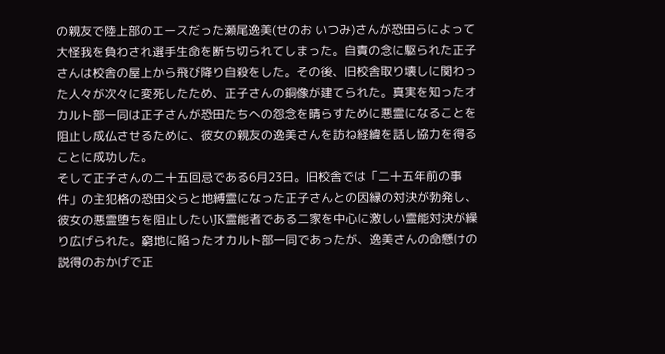の親友で陸上部のエースだった瀬尾逸美(せのお いつみ)さんが恐田らによって大怪我を負わされ選手生命を断ち切られてしまった。自責の念に駆られた正子さんは校舎の屋上から飛び降り自殺をした。その後、旧校舎取り壊しに関わった人々が次々に変死したため、正子さんの銅像が建てられた。真実を知ったオカルト部一同は正子さんが恐田たちへの怨念を晴らすために悪霊になることを阻止し成仏させるために、彼女の親友の逸美さんを訪ね経緯を話し協力を得ることに成功した。
そして正子さんの二十五回忌である6月23日。旧校舎では「二十五年前の事件」の主犯格の恐田父らと地縛霊になった正子さんとの因縁の対決が勃発し、彼女の悪霊堕ちを阻止したいJK霊能者である二家を中心に激しい霊能対決が繰り広げられた。窮地に陥ったオカルト部一同であったが、逸美さんの命懸けの説得のおかげで正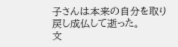子さんは本来の自分を取り戻し成仏して逝った。
文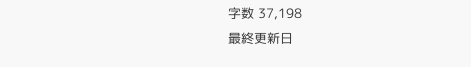字数 37,198
最終更新日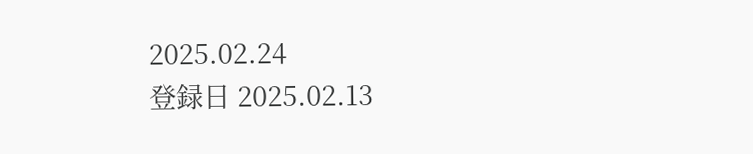2025.02.24
登録日 2025.02.13